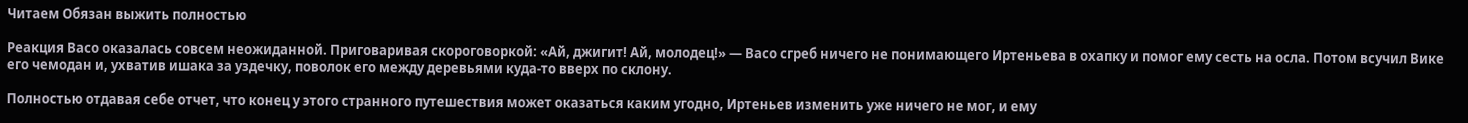Читаем Обязан выжить полностью

Реакция Васо оказалась совсем неожиданной. Приговаривая скороговоркой: «Ай, джигит! Ай, молодец!» — Васо сгреб ничего не понимающего Иртеньева в охапку и помог ему сесть на осла. Потом всучил Вике его чемодан и, ухватив ишака за уздечку, поволок его между деревьями куда-то вверх по склону.

Полностью отдавая себе отчет, что конец у этого странного путешествия может оказаться каким угодно, Иртеньев изменить уже ничего не мог, и ему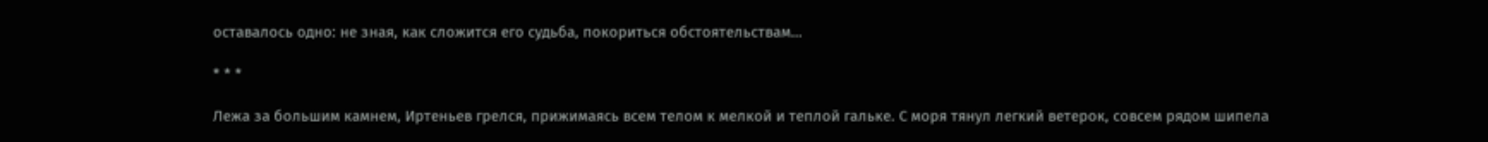оставалось одно: не зная, как сложится его судьба, покориться обстоятельствам…

* * *

Лежа за большим камнем, Иртеньев грелся, прижимаясь всем телом к мелкой и теплой гальке. С моря тянул легкий ветерок, совсем рядом шипела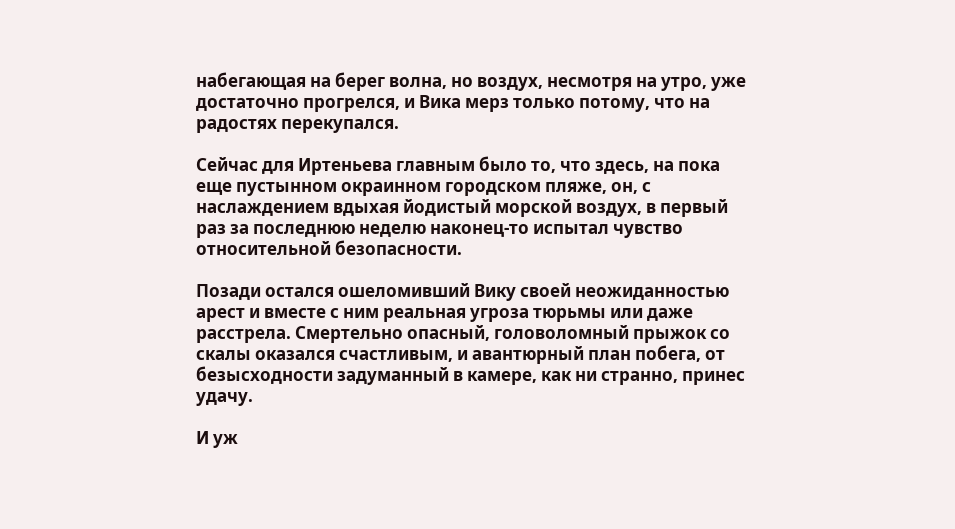набегающая на берег волна, но воздух, несмотря на утро, уже достаточно прогрелся, и Вика мерз только потому, что на радостях перекупался.

Сейчас для Иртеньева главным было то, что здесь, на пока еще пустынном окраинном городском пляже, он, с наслаждением вдыхая йодистый морской воздух, в первый раз за последнюю неделю наконец-то испытал чувство относительной безопасности.

Позади остался ошеломивший Вику своей неожиданностью арест и вместе с ним реальная угроза тюрьмы или даже расстрела. Смертельно опасный, головоломный прыжок со скалы оказался счастливым, и авантюрный план побега, от безысходности задуманный в камере, как ни странно, принес удачу.

И уж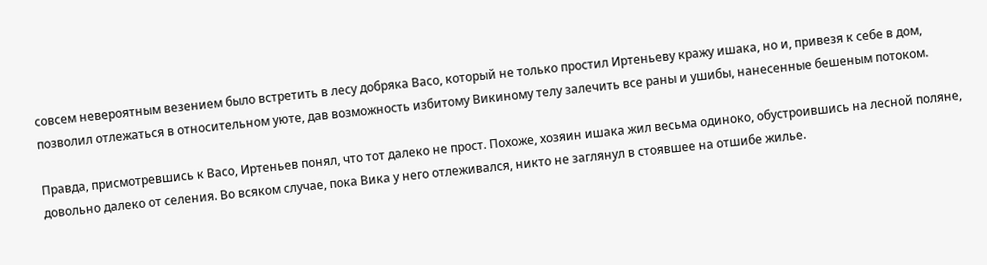совсем невероятным везением было встретить в лесу добряка Васо, который не только простил Иртеньеву кражу ишака, но и, привезя к себе в дом, позволил отлежаться в относительном уюте, дав возможность избитому Викиному телу залечить все раны и ушибы, нанесенные бешеным потоком.

Правда, присмотревшись к Васо, Иртеньев понял, что тот далеко не прост. Похоже, хозяин ишака жил весьма одиноко, обустроившись на лесной поляне, довольно далеко от селения. Во всяком случае, пока Вика у него отлеживался, никто не заглянул в стоявшее на отшибе жилье.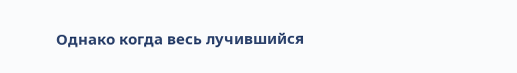Однако когда весь лучившийся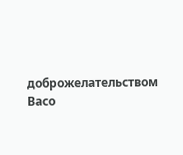доброжелательством Васо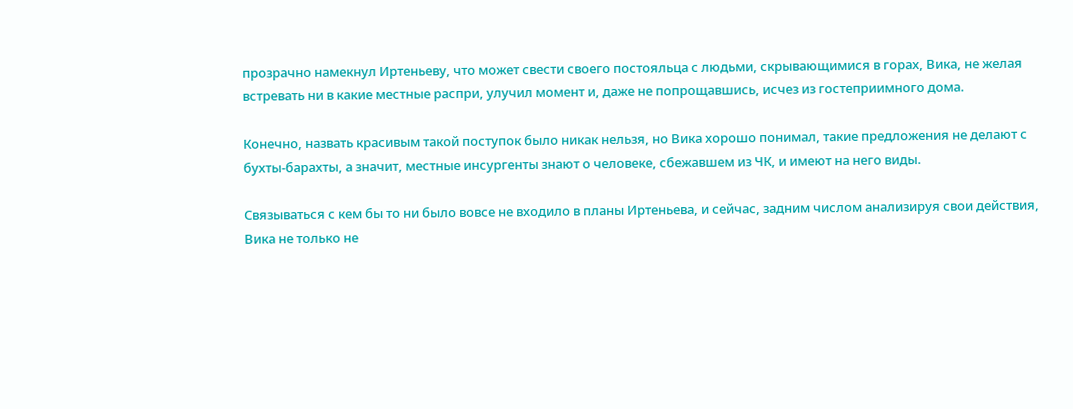прозрачно намекнул Иртеньеву, что может свести своего постояльца с людьми, скрывающимися в горах, Вика, не желая встревать ни в какие местные распри, улучил момент и, даже не попрощавшись, исчез из гостеприимного дома.

Конечно, назвать красивым такой поступок было никак нельзя, но Вика хорошо понимал, такие предложения не делают с бухты-барахты, а значит, местные инсургенты знают о человеке, сбежавшем из ЧК, и имеют на него виды.

Связываться с кем бы то ни было вовсе не входило в планы Иртеньева, и сейчас, задним числом анализируя свои действия, Вика не только не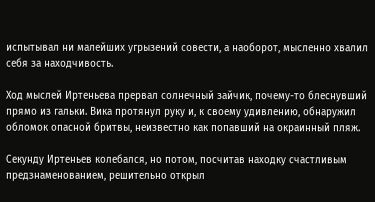испытывал ни малейших угрызений совести, а наоборот, мысленно хвалил себя за находчивость.

Ход мыслей Иртеньева прервал солнечный зайчик, почему-то блеснувший прямо из гальки. Вика протянул руку и, к своему удивлению, обнаружил обломок опасной бритвы, неизвестно как попавший на окраинный пляж.

Секунду Иртеньев колебался, но потом, посчитав находку счастливым предзнаменованием, решительно открыл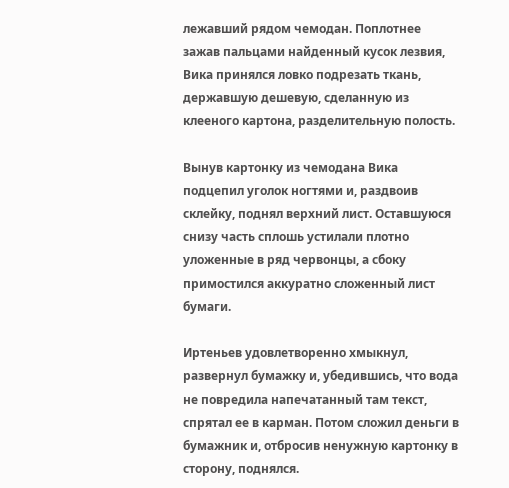лежавший рядом чемодан. Поплотнее зажав пальцами найденный кусок лезвия, Вика принялся ловко подрезать ткань, державшую дешевую, сделанную из клееного картона, разделительную полость.

Вынув картонку из чемодана Вика подцепил уголок ногтями и, раздвоив склейку, поднял верхний лист. Оставшуюся снизу часть сплошь устилали плотно уложенные в ряд червонцы, а сбоку примостился аккуратно сложенный лист бумаги.

Иртеньев удовлетворенно хмыкнул, развернул бумажку и, убедившись, что вода не повредила напечатанный там текст, спрятал ее в карман. Потом сложил деньги в бумажник и, отбросив ненужную картонку в сторону, поднялся.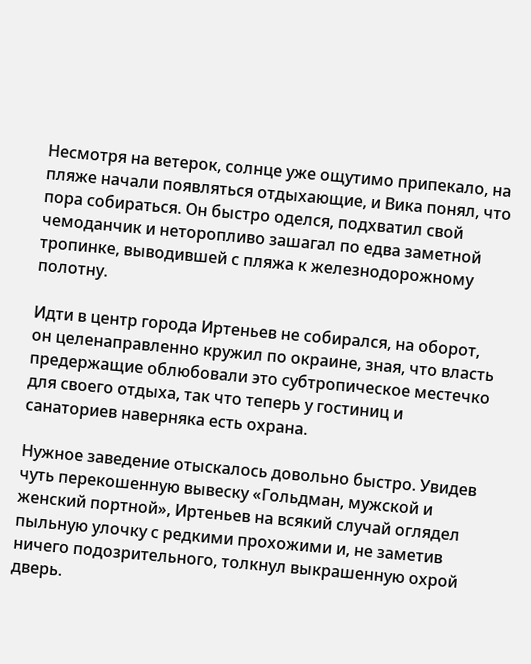Несмотря на ветерок, солнце уже ощутимо припекало, на пляже начали появляться отдыхающие, и Вика понял, что пора собираться. Он быстро оделся, подхватил свой чемоданчик и неторопливо зашагал по едва заметной тропинке, выводившей с пляжа к железнодорожному полотну.

Идти в центр города Иртеньев не собирался, на оборот, он целенаправленно кружил по окраине, зная, что власть предержащие облюбовали это субтропическое местечко для своего отдыха, так что теперь у гостиниц и санаториев наверняка есть охрана.

Нужное заведение отыскалось довольно быстро. Увидев чуть перекошенную вывеску «Гольдман, мужской и женский портной», Иртеньев на всякий случай оглядел пыльную улочку с редкими прохожими и, не заметив ничего подозрительного, толкнул выкрашенную охрой дверь.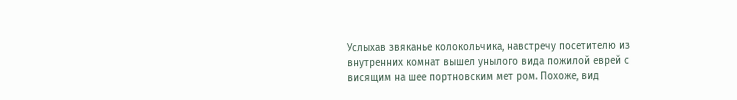Услыхав звяканье колокольчика, навстречу посетителю из внутренних комнат вышел унылого вида пожилой еврей с висящим на шее портновским мет ром. Похоже, вид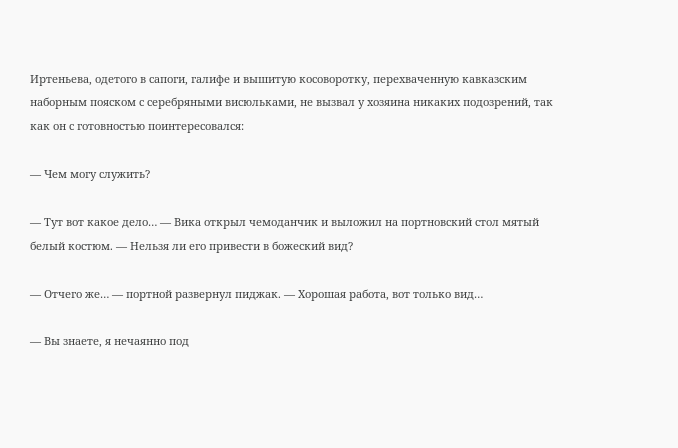Иртеньева, одетого в сапоги, галифе и вышитую косоворотку, перехваченную кавказским наборным пояском с серебряными висюльками, не вызвал у хозяина никаких подозрений, так как он с готовностью поинтересовался:

— Чем могу служить?

— Тут вот какое дело… — Вика открыл чемоданчик и выложил на портновский стол мятый белый костюм. — Нельзя ли его привести в божеский вид?

— Отчего же… — портной развернул пиджак. — Хорошая работа, вот только вид…

— Вы знаете, я нечаянно под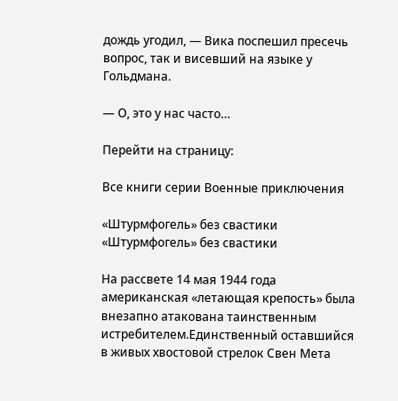дождь угодил, — Вика поспешил пресечь вопрос, так и висевший на языке у Гольдмана.

— О, это у нас часто…

Перейти на страницу:

Все книги серии Военные приключения

«Штурмфогель» без свастики
«Штурмфогель» без свастики

На рассвете 14 мая 1944 года американская «летающая крепость» была внезапно атакована таинственным истребителем.Единственный оставшийся в живых хвостовой стрелок Свен Мета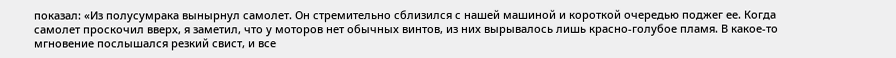показал: «Из полусумрака вынырнул самолет. Он стремительно сблизился с нашей машиной и короткой очередью поджег ее. Когда самолет проскочил вверх, я заметил, что у моторов нет обычных винтов, из них вырывалось лишь красно-голубое пламя. В какое-то мгновение послышался резкий свист, и все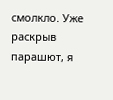смолкло. Уже раскрыв парашют, я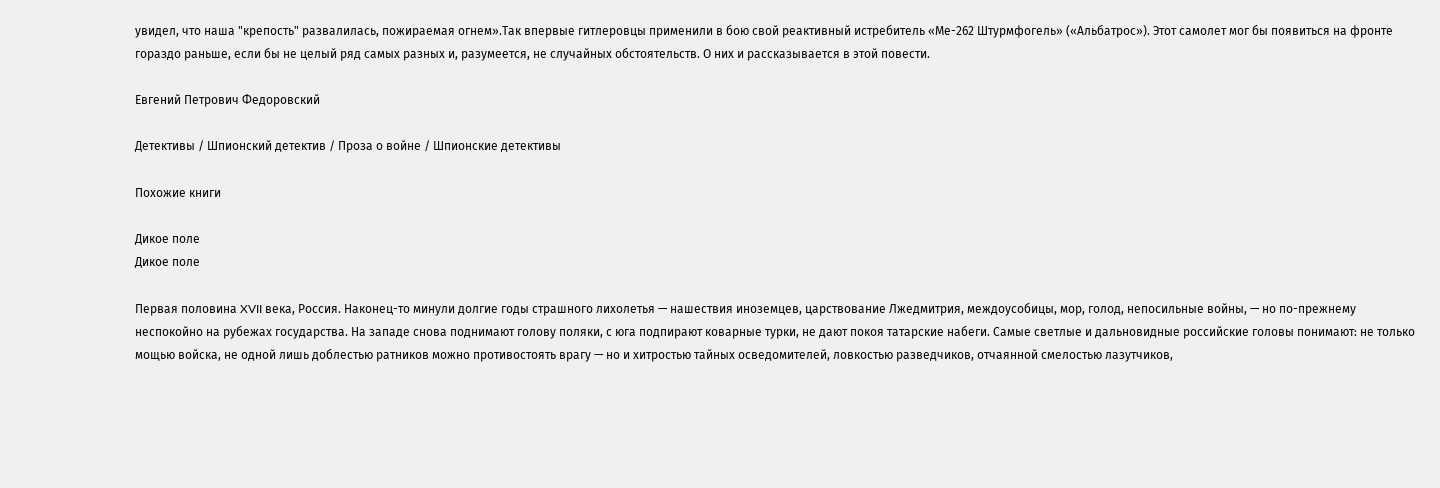увидел, что наша "крепость" развалилась, пожираемая огнем».Так впервые гитлеровцы применили в бою свой реактивный истребитель «Ме-262 Штурмфогель» («Альбатрос»). Этот самолет мог бы появиться на фронте гораздо раньше, если бы не целый ряд самых разных и, разумеется, не случайных обстоятельств. О них и рассказывается в этой повести.

Евгений Петрович Федоровский

Детективы / Шпионский детектив / Проза о войне / Шпионские детективы

Похожие книги

Дикое поле
Дикое поле

Первая половина XVII века, Россия. Наконец-то минули долгие годы страшного лихолетья — нашествия иноземцев, царствование Лжедмитрия, междоусобицы, мор, голод, непосильные войны, — но по-прежнему неспокойно на рубежах государства. На западе снова поднимают голову поляки, с юга подпирают коварные турки, не дают покоя татарские набеги. Самые светлые и дальновидные российские головы понимают: не только мощью войска, не одной лишь доблестью ратников можно противостоять врагу — но и хитростью тайных осведомителей, ловкостью разведчиков, отчаянной смелостью лазутчиков,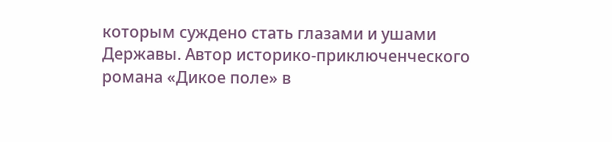которым суждено стать глазами и ушами Державы. Автор историко-приключенческого романа «Дикое поле» в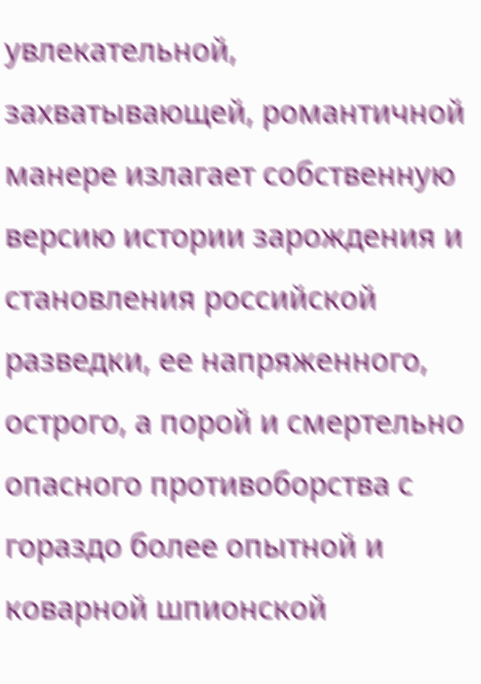увлекательной, захватывающей, романтичной манере излагает собственную версию истории зарождения и становления российской разведки, ее напряженного, острого, а порой и смертельно опасного противоборства с гораздо более опытной и коварной шпионской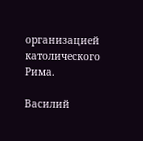организацией католического Рима.

Василий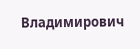Владимирович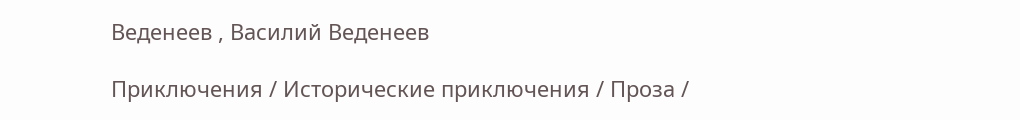Веденеев , Василий Веденеев

Приключения / Исторические приключения / Проза /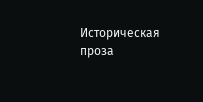Историческая проза